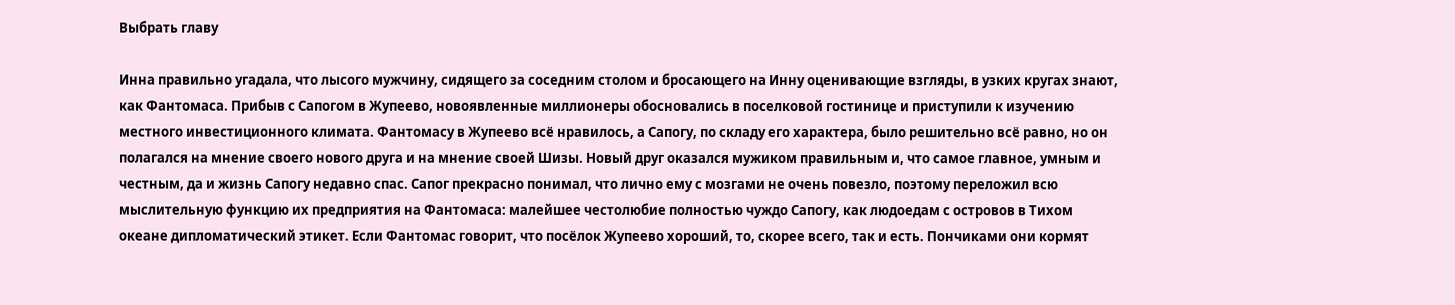Выбрать главу

Инна правильно угадала, что лысого мужчину, сидящего за соседним столом и бросающего на Инну оценивающие взгляды, в узких кругах знают, как Фантомаса. Прибыв с Сапогом в Жупеево, новоявленные миллионеры обосновались в поселковой гостинице и приступили к изучению местного инвестиционного климата. Фантомасу в Жупеево всё нравилось, а Сапогу, по складу его характера, было решительно всё равно, но он полагался на мнение своего нового друга и на мнение своей Шизы. Новый друг оказался мужиком правильным и, что самое главное, умным и честным, да и жизнь Сапогу недавно спас. Сапог прекрасно понимал, что лично ему с мозгами не очень повезло, поэтому переложил всю мыслительную функцию их предприятия на Фантомаса: малейшее честолюбие полностью чуждо Сапогу, как людоедам с островов в Тихом океане дипломатический этикет. Если Фантомас говорит, что посёлок Жупеево хороший, то, скорее всего, так и есть. Пончиками они кормят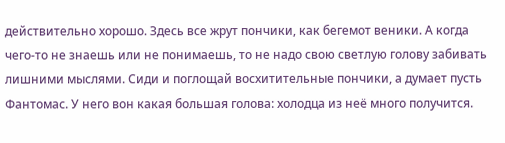действительно хорошо. Здесь все жрут пончики, как бегемот веники. А когда чего-то не знаешь или не понимаешь, то не надо свою светлую голову забивать лишними мыслями. Сиди и поглощай восхитительные пончики, а думает пусть Фантомас. У него вон какая большая голова: холодца из неё много получится.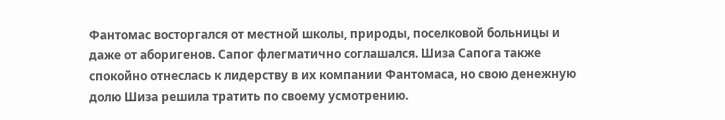Фантомас восторгался от местной школы, природы, поселковой больницы и даже от аборигенов. Сапог флегматично соглашался. Шиза Сапога также спокойно отнеслась к лидерству в их компании Фантомаса, но свою денежную долю Шиза решила тратить по своему усмотрению.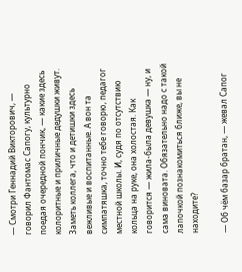— Смотри Геннадий Викторович, — говорил Фантомас Сапогу, культурно поедая очередной пончик, — какие здесь колоритные и приличные дедушки живут. Заметь коллега, что и детишки здесь вежливые и воспитанные. А вон та симпатяшка, точно тебе говорю, педагог местной школы. И, судя по отсутствию кольца на руке, она холостая. Как говорится — жила-была девушка — ну, и сама виновата. Обязательно надо с такой лапочкой познакомиться ближе, вы не находите?

— Об чём базар братан, — жевал Сапог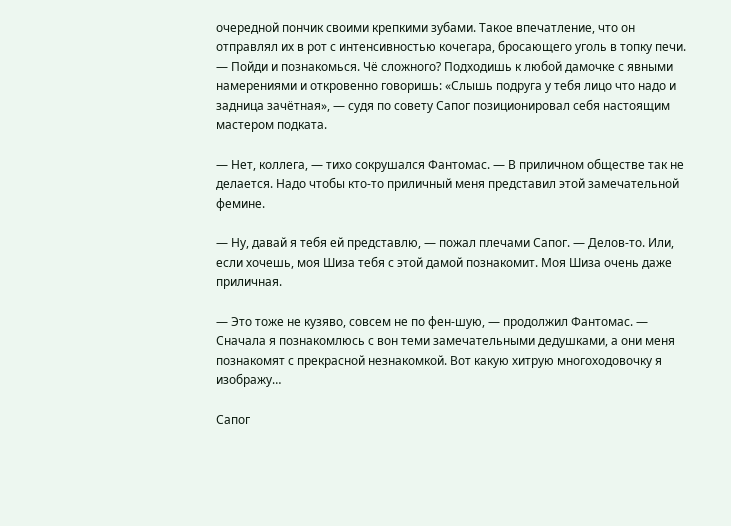очередной пончик своими крепкими зубами. Такое впечатление, что он отправлял их в рот с интенсивностью кочегара, бросающего уголь в топку печи. — Пойди и познакомься. Чё сложного? Подходишь к любой дамочке с явными намерениями и откровенно говоришь: «Слышь подруга у тебя лицо что надо и задница зачётная», — судя по совету Сапог позиционировал себя настоящим мастером подката.

— Нет, коллега, — тихо сокрушался Фантомас. — В приличном обществе так не делается. Надо чтобы кто-то приличный меня представил этой замечательной фемине.

— Ну, давай я тебя ей представлю, — пожал плечами Сапог. — Делов-то. Или, если хочешь, моя Шиза тебя с этой дамой познакомит. Моя Шиза очень даже приличная.

— Это тоже не кузяво, совсем не по фен-шую, — продолжил Фантомас. — Сначала я познакомлюсь с вон теми замечательными дедушками, а они меня познакомят с прекрасной незнакомкой. Вот какую хитрую многоходовочку я изображу…

Сапог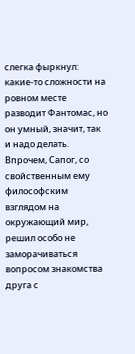слегка фыркнул: какие-то сложности на ровном месте разводит Фантомас, но он умный, значит, так и надо делать. Впрочем, Сапог, со свойственным ему философским взглядом на окружающий мир, решил особо не заморачиваться вопросом знакомства друга с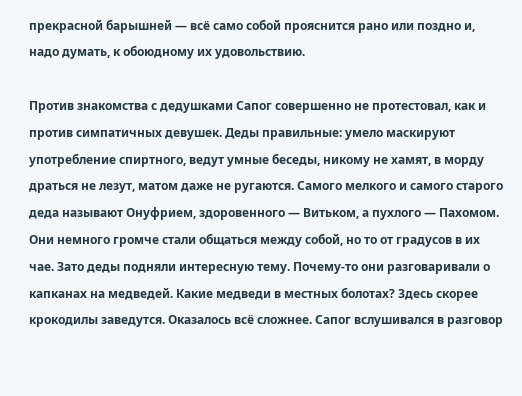прекрасной барышней — всё само собой прояснится рано или поздно и, надо думать, к обоюдному их удовольствию.

Против знакомства с дедушками Сапог совершенно не протестовал, как и против симпатичных девушек. Деды правильные: умело маскируют употребление спиртного, ведут умные беседы, никому не хамят, в морду драться не лезут, матом даже не ругаются. Самого мелкого и самого старого деда называют Онуфрием, здоровенного — Витьком, а пухлого — Пахомом. Они немного громче стали общаться между собой, но то от градусов в их чае. Зато деды подняли интересную тему. Почему-то они разговаривали о капканах на медведей. Какие медведи в местных болотах? Здесь скорее крокодилы заведутся. Оказалось всё сложнее. Сапог вслушивался в разговор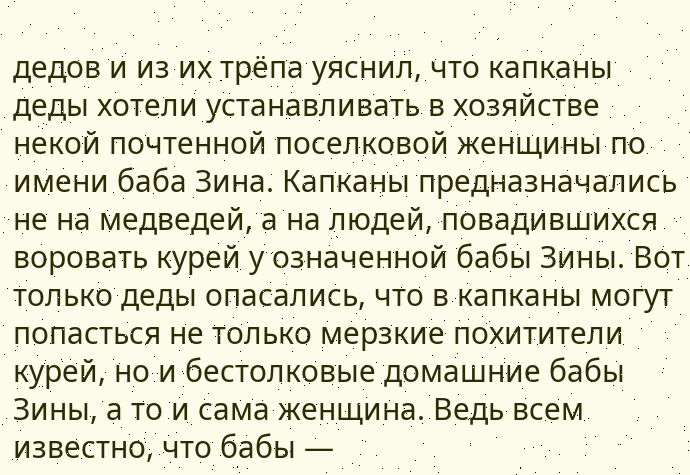дедов и из их трёпа уяснил, что капканы деды хотели устанавливать в хозяйстве некой почтенной поселковой женщины по имени баба Зина. Капканы предназначались не на медведей, а на людей, повадившихся воровать курей у означенной бабы Зины. Вот только деды опасались, что в капканы могут попасться не только мерзкие похитители курей, но и бестолковые домашние бабы Зины, а то и сама женщина. Ведь всем известно, что бабы —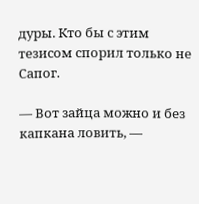дуры. Кто бы с этим тезисом спорил только не Сапог.

— Вот зайца можно и без капкана ловить, —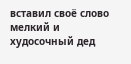вставил своё слово мелкий и худосочный дед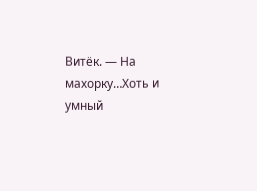Витёк. — На махорку…Хоть и умный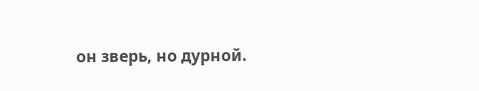он зверь, но дурной.